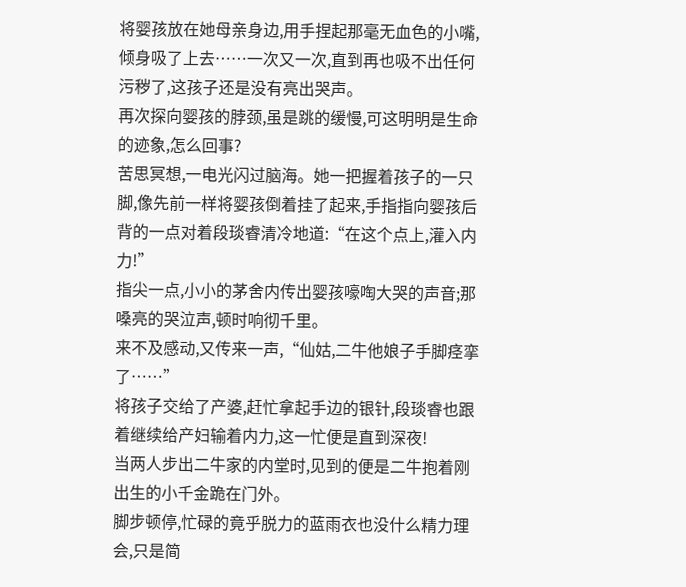将婴孩放在她母亲身边,用手捏起那毫无血色的小嘴,倾身吸了上去……一次又一次,直到再也吸不出任何污秽了,这孩子还是没有亮出哭声。
再次探向婴孩的脖颈,虽是跳的缓慢,可这明明是生命的迹象,怎么回事?
苦思冥想,一电光闪过脑海。她一把握着孩子的一只脚,像先前一样将婴孩倒着挂了起来,手指指向婴孩后背的一点对着段琰睿清冷地道:“在这个点上,灌入内力!”
指尖一点,小小的茅舍内传出婴孩嚎啕大哭的声音;那嗓亮的哭泣声,顿时响彻千里。
来不及感动,又传来一声,“仙姑,二牛他娘子手脚痉挛了……”
将孩子交给了产婆,赶忙拿起手边的银针,段琰睿也跟着继续给产妇输着内力,这一忙便是直到深夜!
当两人步出二牛家的内堂时,见到的便是二牛抱着刚出生的小千金跪在门外。
脚步顿停,忙碌的竟乎脱力的蓝雨衣也没什么精力理会,只是简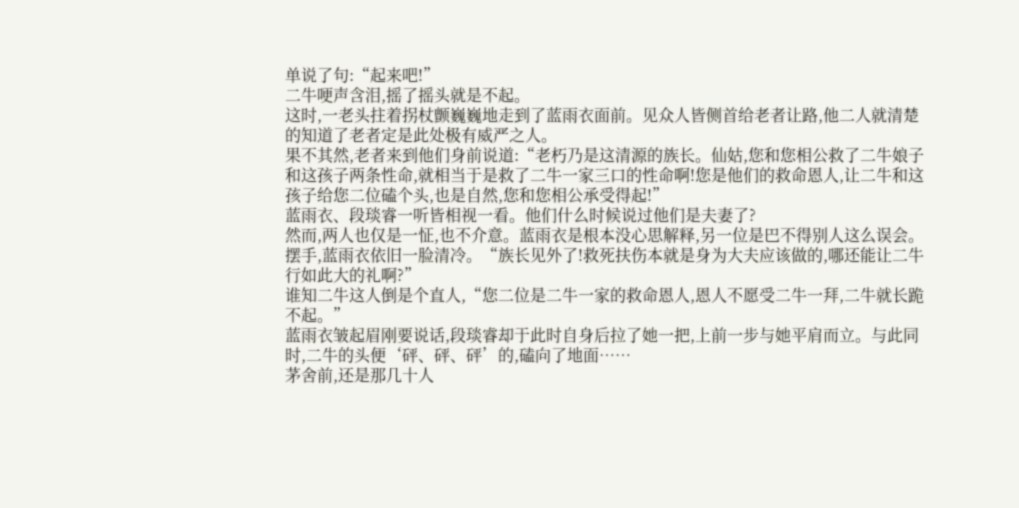单说了句:“起来吧!”
二牛哽声含泪,摇了摇头就是不起。
这时,一老头拄着拐杖颤巍巍地走到了蓝雨衣面前。见众人皆侧首给老者让路,他二人就清楚的知道了老者定是此处极有威严之人。
果不其然,老者来到他们身前说道:“老朽乃是这清源的族长。仙姑,您和您相公救了二牛娘子和这孩子两条性命,就相当于是救了二牛一家三口的性命啊!您是他们的救命恩人,让二牛和这孩子给您二位磕个头,也是自然,您和您相公承受得起!”
蓝雨衣、段琰睿一听皆相视一看。他们什么时候说过他们是夫妻了?
然而,两人也仅是一怔,也不介意。蓝雨衣是根本没心思解释,另一位是巴不得别人这么误会。
摆手,蓝雨衣依旧一脸清冷。“族长见外了!救死扶伤本就是身为大夫应该做的,哪还能让二牛行如此大的礼啊?”
谁知二牛这人倒是个直人,“您二位是二牛一家的救命恩人,恩人不愿受二牛一拜,二牛就长跪不起。”
蓝雨衣皱起眉刚要说话,段琰睿却于此时自身后拉了她一把,上前一步与她平肩而立。与此同时,二牛的头便‘砰、砰、砰’的,磕向了地面……
茅舍前,还是那几十人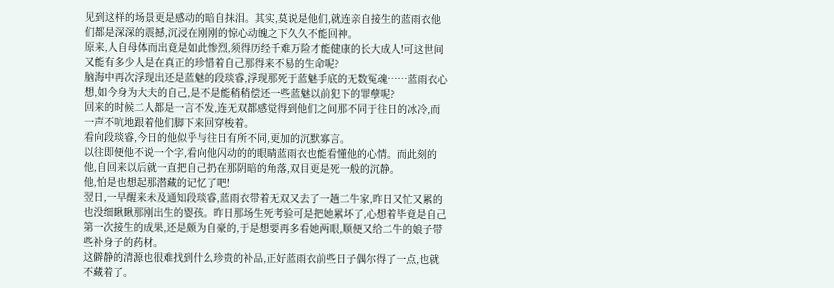见到这样的场景更是感动的暗自抹泪。其实,莫说是他们,就连亲自接生的蓝雨衣他们都是深深的震撼,沉浸在刚刚的惊心动魄之下久久不能回神。
原来,人自母体而出竟是如此惨烈,须得历经千难万险才能健康的长大成人!可这世间又能有多少人是在真正的珍惜着自己那得来不易的生命呢?
脑海中再次浮现出还是蓝魅的段琰睿,浮现那死于蓝魅手底的无数冤魂……蓝雨衣心想,如今身为大夫的自己,是不是能稍稍偿还一些蓝魅以前犯下的罪孽呢?
回来的时候二人都是一言不发,连无双都感觉得到他们之间那不同于往日的冰冷,而一声不吭地跟着他们脚下来回穿梭着。
看向段琰睿,今日的他似乎与往日有所不同,更加的沉默寡言。
以往即便他不说一个字,看向他闪动的的眼睛蓝雨衣也能看懂他的心情。而此刻的他,自回来以后就一直把自己扔在那阴暗的角落,双目更是死一般的沉静。
他,怕是也想起那潜藏的记忆了吧!
翌日,一早醒来未及通知段琰睿,蓝雨衣带着无双又去了一趟二牛家,昨日又忙又累的也没细瞅瞅那刚出生的婴孩。昨日那场生死考验可是把她累坏了,心想着毕竟是自己第一次接生的成果,还是颇为自豪的,于是想要再多看她两眼,顺便又给二牛的娘子带些补身子的药材。
这僻静的清源也很难找到什么珍贵的补品,正好蓝雨衣前些日子偶尔得了一点,也就不藏着了。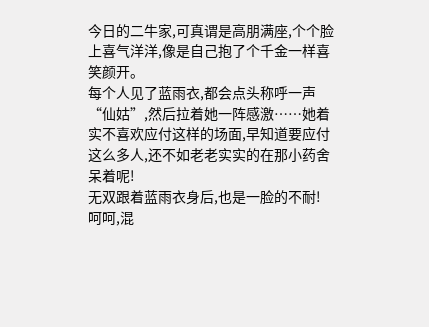今日的二牛家,可真谓是高朋满座,个个脸上喜气洋洋,像是自己抱了个千金一样喜笑颜开。
每个人见了蓝雨衣,都会点头称呼一声“仙姑”,然后拉着她一阵感激……她着实不喜欢应付这样的场面,早知道要应付这么多人,还不如老老实实的在那小药舍呆着呢!
无双跟着蓝雨衣身后,也是一脸的不耐!
呵呵,混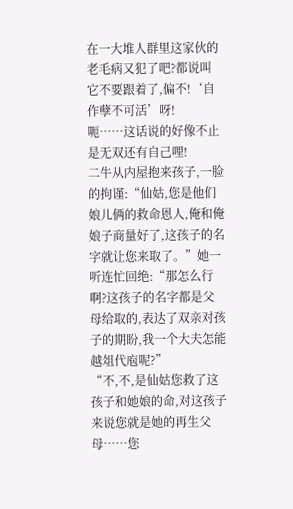在一大堆人群里这家伙的老毛病又犯了吧?都说叫它不要跟着了,偏不!‘自作孽不可活’呀!
呃……这话说的好像不止是无双还有自己哩!
二牛从内屋抱来孩子,一脸的拘谨:“仙姑,您是他们娘儿俩的救命恩人,俺和俺娘子商量好了,这孩子的名字就让您来取了。”她一听连忙回绝:“那怎么行啊?这孩子的名字都是父母给取的,表达了双亲对孩子的期盼,我一个大夫怎能越俎代庖呢?”
“不,不,是仙姑您救了这孩子和她娘的命,对这孩子来说您就是她的再生父母……您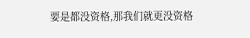要是都没资格,那我们就更没资格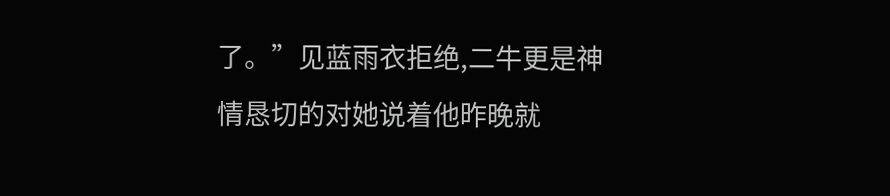了。”见蓝雨衣拒绝,二牛更是神情恳切的对她说着他昨晚就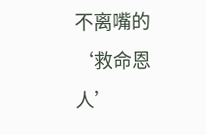不离嘴的‘救命恩人’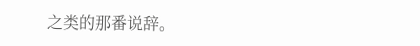之类的那番说辞。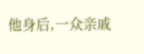他身后,一众亲戚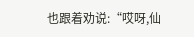也跟着劝说:“哎呀,仙